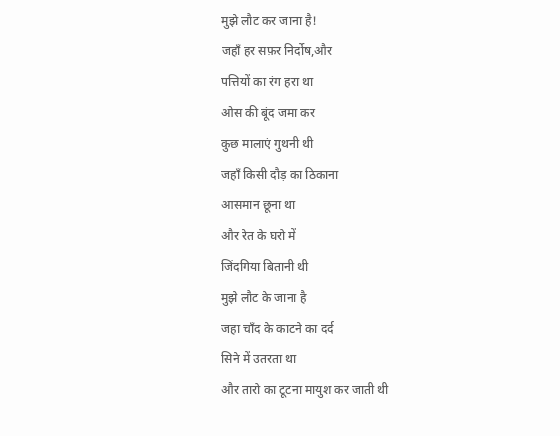मुझे लौट कर जाना है!
जहाँ हर सफ़र निर्दोष,और
पत्तियों का रंग हरा था
ओस की बूंद जमा कर
कुछ मालाएं गुथनी थी
जहाँ किसी दौड़ का ठिकाना
आसमान छूना था
और रेत के घरो में
जिंदगिया बितानी थी
मुझे लौट के जाना है
जहा चाँद के काटने का दर्द
सिने में उतरता था
और तारो का टूटना मायुश कर जाती थी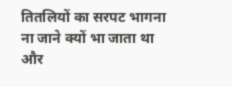तितलियों का सरपट भागना
ना जाने क्यों भा जाता था
और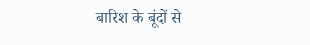बारिश के बूंदों से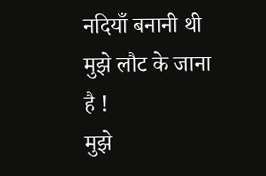नदियाँ बनानी थी
मुझे लौट के जाना है !
मुझे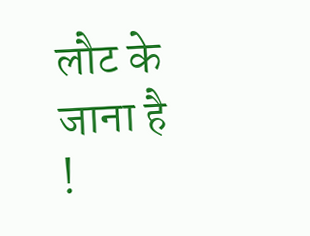लौट के जाना है !